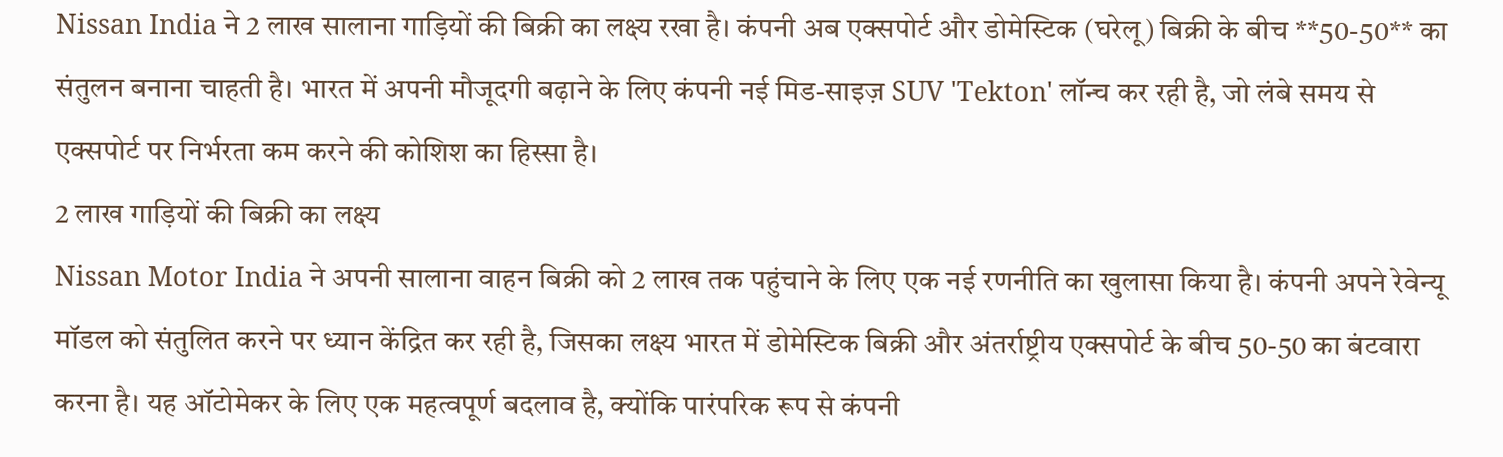Nissan India ने 2 लाख सालाना गाड़ियों की बिक्री का लक्ष्य रखा है। कंपनी अब एक्सपोर्ट और डोमेस्टिक (घरेलू) बिक्री के बीच **50-50** का संतुलन बनाना चाहती है। भारत में अपनी मौजूदगी बढ़ाने के लिए कंपनी नई मिड-साइज़ SUV 'Tekton' लॉन्च कर रही है, जो लंबे समय से एक्सपोर्ट पर निर्भरता कम करने की कोशिश का हिस्सा है।
2 लाख गाड़ियों की बिक्री का लक्ष्य
Nissan Motor India ने अपनी सालाना वाहन बिक्री को 2 लाख तक पहुंचाने के लिए एक नई रणनीति का खुलासा किया है। कंपनी अपने रेवेन्यू मॉडल को संतुलित करने पर ध्यान केंद्रित कर रही है, जिसका लक्ष्य भारत में डोमेस्टिक बिक्री और अंतर्राष्ट्रीय एक्सपोर्ट के बीच 50-50 का बंटवारा करना है। यह ऑटोमेकर के लिए एक महत्वपूर्ण बदलाव है, क्योंकि पारंपरिक रूप से कंपनी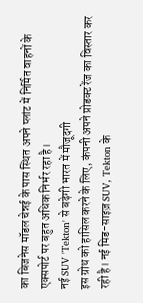का बिजनेस मॉडल चेन्नई के पास स्थित अपने प्लांट में निर्मित वाहनों के एक्सपोर्ट पर बहुत अधिक निर्भर रहा है।
नई SUV 'Tekton' से बढ़ेगी भारत में मौजूदगी
इस ग्रोथ को हासिल करने के लिए, कंपनी अपने प्रोडक्ट रेंज का विस्तार कर रही है। नई मिड-साइज़ SUV, Tekton के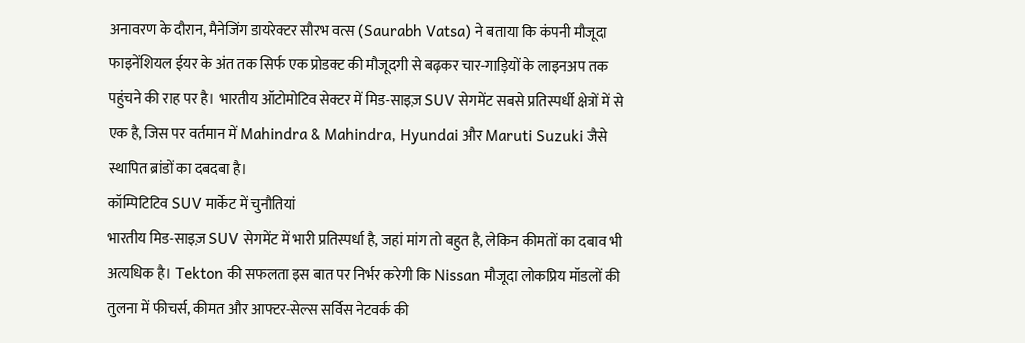अनावरण के दौरान, मैनेजिंग डायरेक्टर सौरभ वत्स (Saurabh Vatsa) ने बताया कि कंपनी मौजूदा फाइनेंशियल ईयर के अंत तक सिर्फ एक प्रोडक्ट की मौजूदगी से बढ़कर चार-गाड़ियों के लाइनअप तक पहुंचने की राह पर है। भारतीय ऑटोमोटिव सेक्टर में मिड-साइज़ SUV सेगमेंट सबसे प्रतिस्पर्धी क्षेत्रों में से एक है, जिस पर वर्तमान में Mahindra & Mahindra, Hyundai और Maruti Suzuki जैसे स्थापित ब्रांडों का दबदबा है।
कॉम्पिटिटिव SUV मार्केट में चुनौतियां
भारतीय मिड-साइज़ SUV सेगमेंट में भारी प्रतिस्पर्धा है, जहां मांग तो बहुत है, लेकिन कीमतों का दबाव भी अत्यधिक है। Tekton की सफलता इस बात पर निर्भर करेगी कि Nissan मौजूदा लोकप्रिय मॉडलों की तुलना में फीचर्स, कीमत और आफ्टर-सेल्स सर्विस नेटवर्क की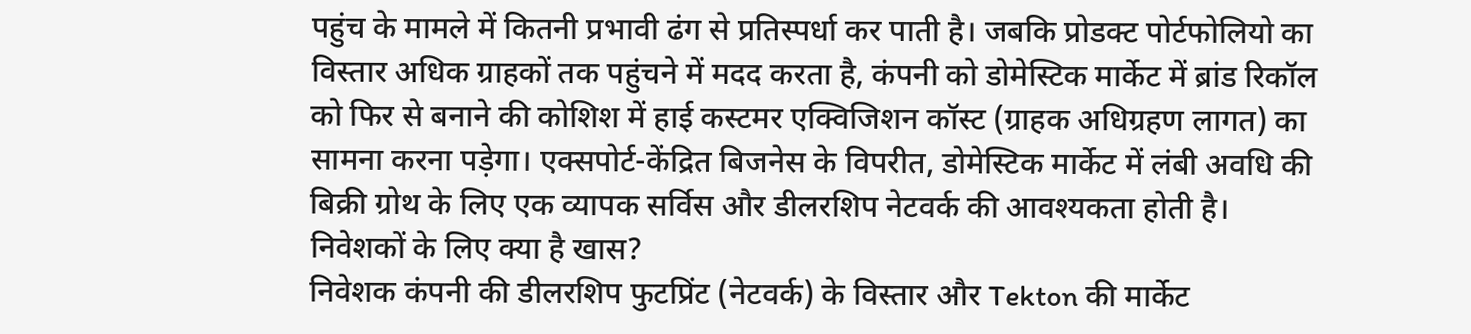पहुंच के मामले में कितनी प्रभावी ढंग से प्रतिस्पर्धा कर पाती है। जबकि प्रोडक्ट पोर्टफोलियो का विस्तार अधिक ग्राहकों तक पहुंचने में मदद करता है, कंपनी को डोमेस्टिक मार्केट में ब्रांड रिकॉल को फिर से बनाने की कोशिश में हाई कस्टमर एक्विजिशन कॉस्ट (ग्राहक अधिग्रहण लागत) का सामना करना पड़ेगा। एक्सपोर्ट-केंद्रित बिजनेस के विपरीत, डोमेस्टिक मार्केट में लंबी अवधि की बिक्री ग्रोथ के लिए एक व्यापक सर्विस और डीलरशिप नेटवर्क की आवश्यकता होती है।
निवेशकों के लिए क्या है खास?
निवेशक कंपनी की डीलरशिप फुटप्रिंट (नेटवर्क) के विस्तार और Tekton की मार्केट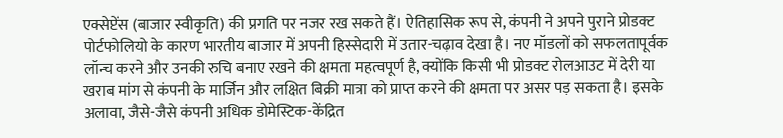एक्सेप्टेंस (बाजार स्वीकृति) की प्रगति पर नजर रख सकते हैं। ऐतिहासिक रूप से, कंपनी ने अपने पुराने प्रोडक्ट पोर्टफोलियो के कारण भारतीय बाजार में अपनी हिस्सेदारी में उतार-चढ़ाव देखा है। नए मॉडलों को सफलतापूर्वक लॉन्च करने और उनकी रुचि बनाए रखने की क्षमता महत्वपूर्ण है, क्योंकि किसी भी प्रोडक्ट रोलआउट में देरी या खराब मांग से कंपनी के मार्जिन और लक्षित बिक्री मात्रा को प्राप्त करने की क्षमता पर असर पड़ सकता है। इसके अलावा, जैसे-जैसे कंपनी अधिक डोमेस्टिक-केंद्रित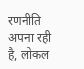रणनीति अपना रही है, लोकल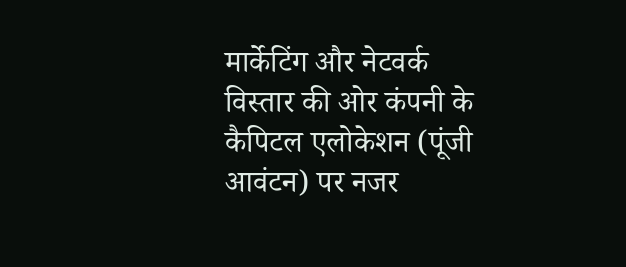मार्केटिंग और नेटवर्क विस्तार की ओर कंपनी के कैपिटल एलोकेशन (पूंजी आवंटन) पर नजर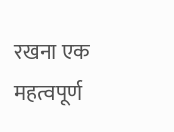रखना एक महत्वपूर्ण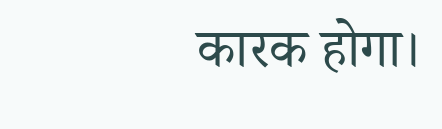कारक होगा।